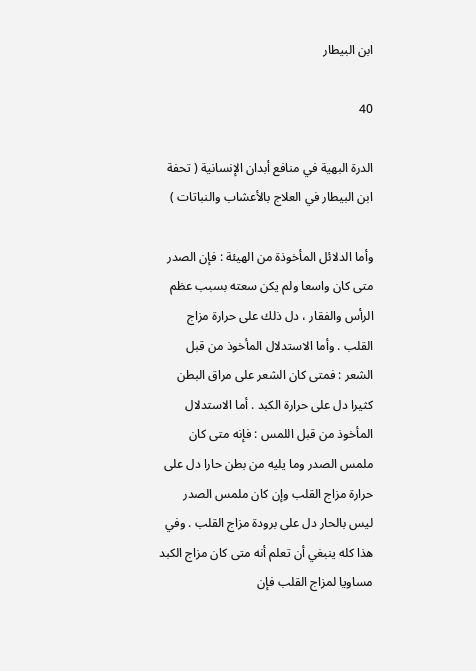ابن البيطار

40

الدرة البهية في منافع أبدان الإنسانية ( تحفة ابن البيطار في العلاج بالأعشاب والنباتات )

وأما الدلائل المأخوذة من الهيئة : فإن الصدر متى كان واسعا ولم يكن سعته بسبب عظم الرأس والفقار ، دل ذلك على حرارة مزاج القلب . وأما الاستدلال المأخوذ من قبل الشعر : فمتى كان الشعر على مراق البطن كثيرا دل على حرارة الكبد . أما الاستدلال المأخوذ من قبل اللمس : فإنه متى كان ملمس الصدر وما يليه من بطن حارا دل على حرارة مزاج القلب وإن كان ملمس الصدر ليس بالحار دل على برودة مزاج القلب . وفي هذا كله ينبغي أن تعلم أنه متى كان مزاج الكبد مساويا لمزاج القلب فإن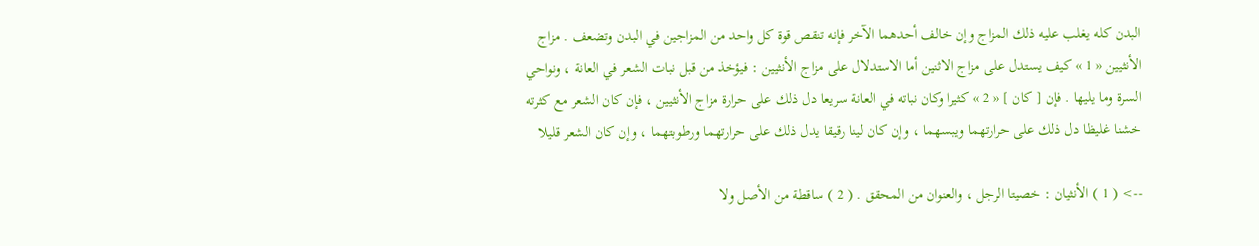البدن كله يغلب عليه ذلك المزاج وإن خالف أحدهما الآخر فإنه تنقص قوة كل واحد من المزاجين في البدن وتضعف . مزاج الأنثيين « 1 » كيف يستدل على مزاج الاثنين أما الاستدلال على مزاج الأنثيين : فيؤخذ من قبل نبات الشعر في العانة ، ونواحي السرة وما يليها . فإن [ كان ] « 2 » كثيرا وكان نباته في العانة سريعا دل ذلك على حرارة مزاج الأنثيين ، فإن كان الشعر مع كثرته خشنا غليظا دل ذلك على حرارتهما ويبسهما ، وإن كان لينا رقيقا يدل ذلك على حرارتهما ورطوبتهما ، وإن كان الشعر قليلا

--> ( 1 ) الأنثيان : خصيتا الرجل ، والعنوان من المحقق . ( 2 ) ساقطة من الأصل ولا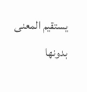يستقيم المعنى بدونها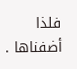فلذا أضفناها .